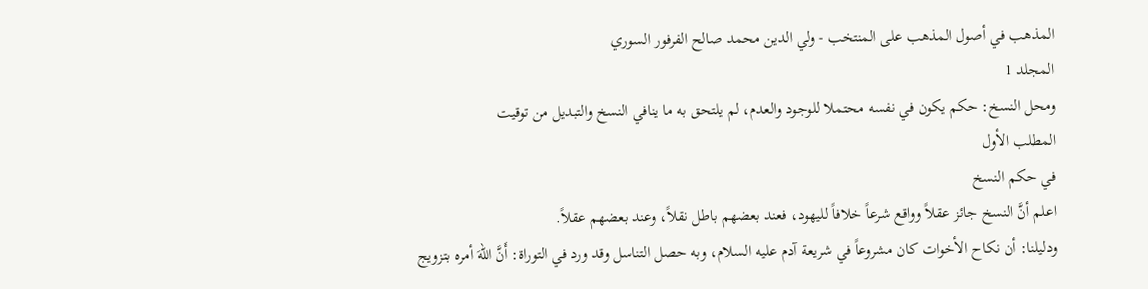المذهب في أصول المذهب على المنتخب - ولي الدين محمد صالح الفرفور السوري
المجلد 1
ومحل النسخ: حكم يكون في نفسه محتملا للوجود والعدم، لم يلتحق به ما ينافي النسخ والتبديل من توقيت
المطلب الأول
في حكم النسخ
اعلم أنَّ النسخ جائز عقلاً وواقع شرعاً خلافاً لليهود، فعند بعضهم باطل نقلاً، وعند بعضهم عقلاً.
ودليلنا: أن نكاح الأخوات كان مشروعاً في شريعة آدم عليه السلام، وبه حصل التناسل وقد ورد في التوراة: أَنَّ اللهَ أمره بتزويج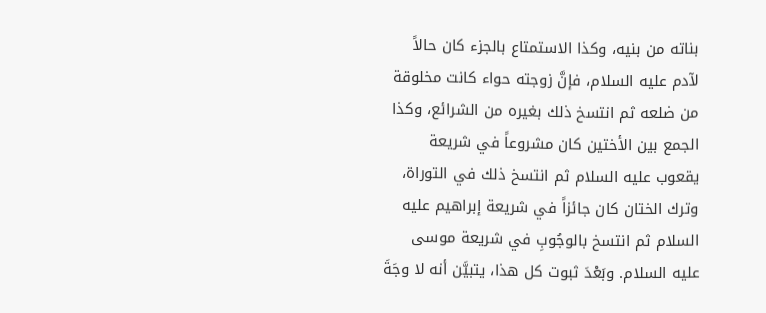بناته من بنيه، وكذا الاستمتاع بالجزء كان حالاً لآدم عليه السلام، فإنَّ زوجته حواء كانت مخلوقة من ضلعه ثم انتسخ ذلك بغيره من الشرائع، وكذا الجمع بين الأختين كان مشروعاً في شريعة يقعوب عليه السلام ثم انتسخ ذلك في التوراة، وترك الختان كان جائزاً في شريعة إبراهيم عليه السلام ثم انتسخ بالوجُوبِ في شريعة موسى عليه السلام. وبَعْدَ ثبوت كل هذا، يتبيَّن أنه لا وجَةَ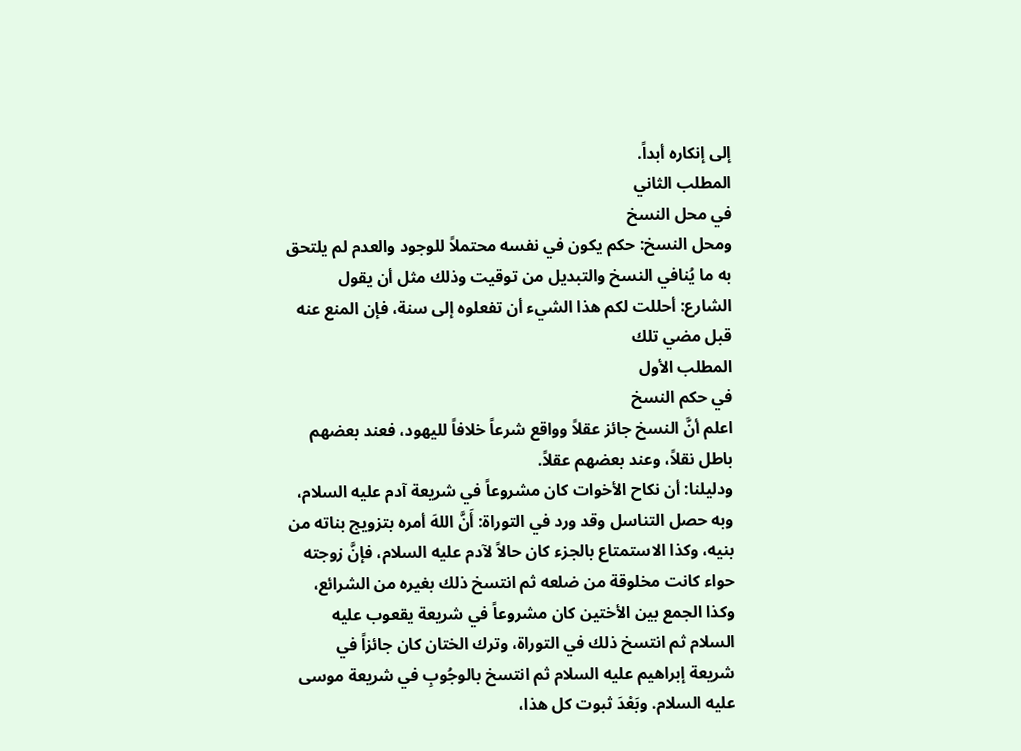إلى إنكاره أبداً.
المطلب الثاني
في محل النسخ
ومحل النسخ: حكم يكون في نفسه محتملاً للوجود والعدم لم يلتحق به ما يُنافي النسخ والتبديل من توقيت وذلك مثل أن يقول الشارع: أحللت لكم هذا الشيء أن تفعلوه إلى سنة، فإن المنع عنه قبل مضي تلك
المطلب الأول
في حكم النسخ
اعلم أنَّ النسخ جائز عقلاً وواقع شرعاً خلافاً لليهود، فعند بعضهم باطل نقلاً، وعند بعضهم عقلاً.
ودليلنا: أن نكاح الأخوات كان مشروعاً في شريعة آدم عليه السلام، وبه حصل التناسل وقد ورد في التوراة: أَنَّ اللهَ أمره بتزويج بناته من بنيه، وكذا الاستمتاع بالجزء كان حالاً لآدم عليه السلام، فإنَّ زوجته حواء كانت مخلوقة من ضلعه ثم انتسخ ذلك بغيره من الشرائع، وكذا الجمع بين الأختين كان مشروعاً في شريعة يقعوب عليه السلام ثم انتسخ ذلك في التوراة، وترك الختان كان جائزاً في شريعة إبراهيم عليه السلام ثم انتسخ بالوجُوبِ في شريعة موسى عليه السلام. وبَعْدَ ثبوت كل هذا،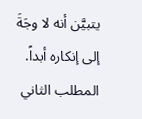يتبيَّن أنه لا وجَةَ إلى إنكاره أبداً.
المطلب الثاني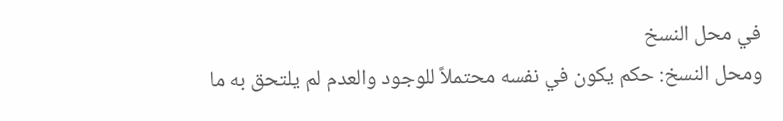في محل النسخ
ومحل النسخ: حكم يكون في نفسه محتملاً للوجود والعدم لم يلتحق به ما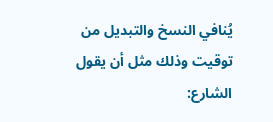يُنافي النسخ والتبديل من توقيت وذلك مثل أن يقول الشارع: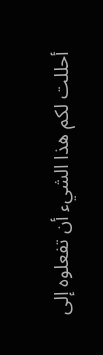أحللت لكم هذا الشيء أن تفعلوه إلى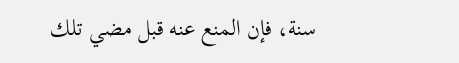سنة، فإن المنع عنه قبل مضي تلك